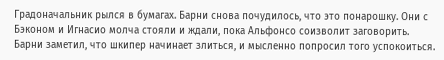Градоначальник рылся в бумагах. Барни снова почудилось, что это понарошку. Они с Бэконом и Игнасио молча стояли и ждали, пока Альфонсо соизволит заговорить. Барни заметил, что шкипер начинает злиться, и мысленно попросил того успокоиться.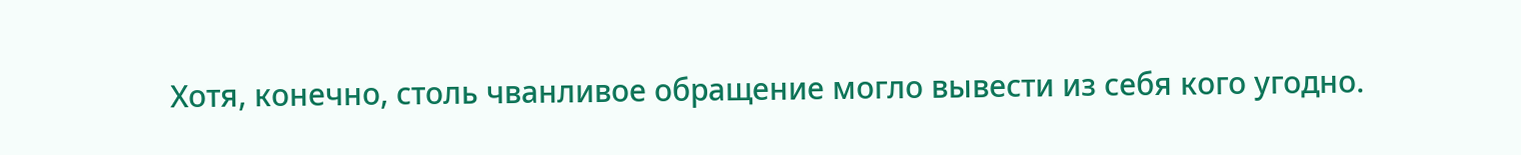Хотя, конечно, столь чванливое обращение могло вывести из себя кого угодно.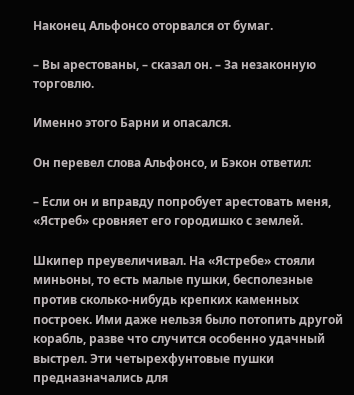Наконец Альфонсо оторвался от бумаг.

– Вы арестованы, – сказал он. – За незаконную торговлю.

Именно этого Барни и опасался.

Он перевел слова Альфонсо, и Бэкон ответил:

– Если он и вправду попробует арестовать меня, «Ястреб» сровняет его городишко с землей.

Шкипер преувеличивал. На «Ястребе» стояли миньоны, то есть малые пушки, бесполезные против сколько-нибудь крепких каменных построек. Ими даже нельзя было потопить другой корабль, разве что случится особенно удачный выстрел. Эти четырехфунтовые пушки предназначались для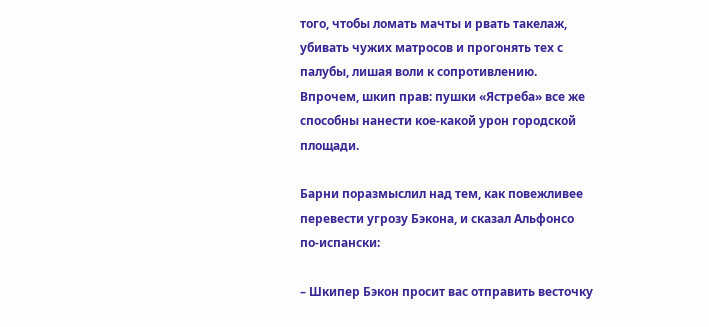того, чтобы ломать мачты и рвать такелаж, убивать чужих матросов и прогонять тех с палубы, лишая воли к сопротивлению. Впрочем, шкип прав: пушки «Ястреба» все же способны нанести кое-какой урон городской площади.

Барни поразмыслил над тем, как повежливее перевести угрозу Бэкона, и сказал Альфонсо по-испански:

– Шкипер Бэкон просит вас отправить весточку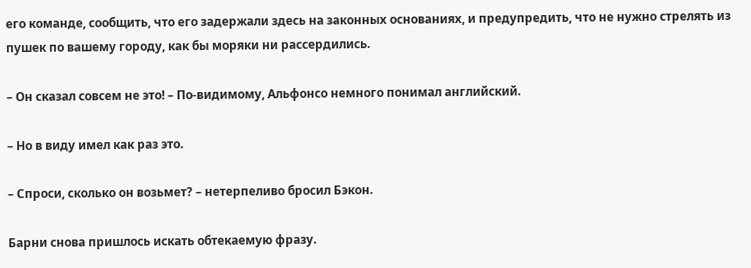его команде, сообщить, что его задержали здесь на законных основаниях, и предупредить, что не нужно стрелять из пушек по вашему городу, как бы моряки ни рассердились.

– Он сказал совсем не это! – По-видимому, Альфонсо немного понимал английский.

– Но в виду имел как раз это.

– Спроси, сколько он возьмет? – нетерпеливо бросил Бэкон.

Барни снова пришлось искать обтекаемую фразу.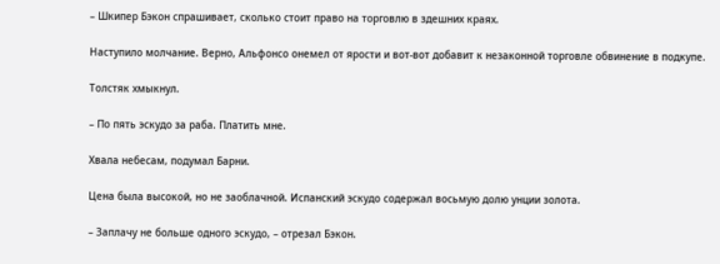– Шкипер Бэкон спрашивает, сколько стоит право на торговлю в здешних краях.

Наступило молчание. Верно, Альфонсо онемел от ярости и вот-вот добавит к незаконной торговле обвинение в подкупе.

Толстяк хмыкнул.

– По пять эскудо за раба. Платить мне.

Хвала небесам, подумал Барни.

Цена была высокой, но не заоблачной. Испанский эскудо содержал восьмую долю унции золота.

– Заплачу не больше одного эскудо, – отрезал Бэкон.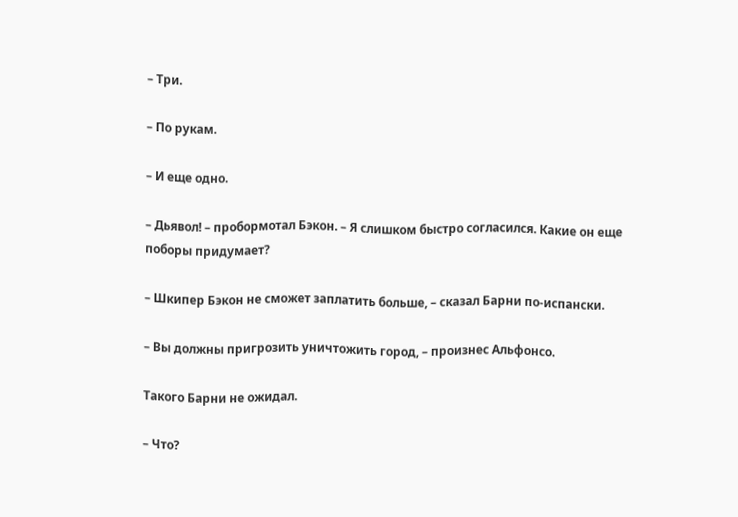– Три.

– По рукам.

– И еще одно.

– Дьявол! – пробормотал Бэкон. – Я слишком быстро согласился. Какие он еще поборы придумает?

– Шкипер Бэкон не сможет заплатить больше, – сказал Барни по-испански.

– Вы должны пригрозить уничтожить город, – произнес Альфонсо.

Такого Барни не ожидал.

– Что?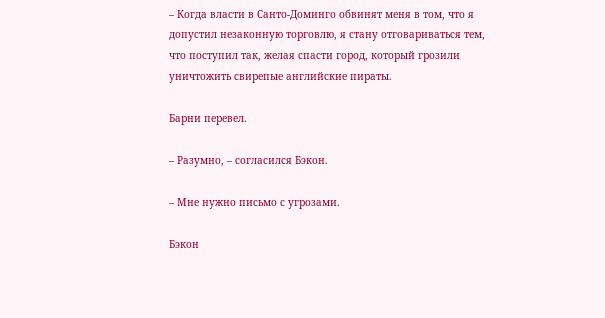– Когда власти в Санто-Доминго обвинят меня в том, что я допустил незаконную торговлю, я стану отговариваться тем, что поступил так, желая спасти город, который грозили уничтожить свирепые английские пираты.

Барни перевел.

– Разумно, – согласился Бэкон.

– Мне нужно письмо с угрозами.

Бэкон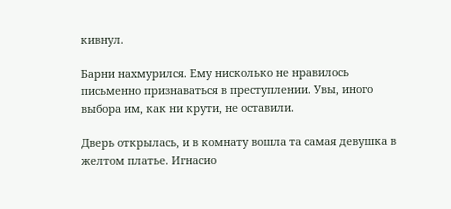кивнул.

Барни нахмурился. Ему нисколько не нравилось письменно признаваться в преступлении. Увы, иного выбора им, как ни крути, не оставили.

Дверь открылась, и в комнату вошла та самая девушка в желтом платье. Игнасио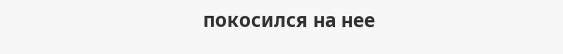покосился на нее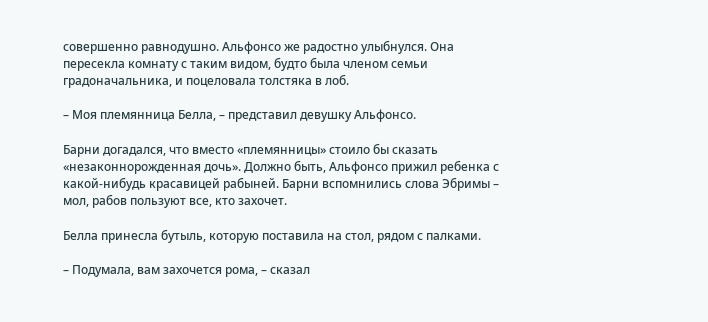совершенно равнодушно. Альфонсо же радостно улыбнулся. Она пересекла комнату с таким видом, будто была членом семьи градоначальника, и поцеловала толстяка в лоб.

– Моя племянница Белла, – представил девушку Альфонсо.

Барни догадался, что вместо «племянницы» стоило бы сказать «незаконнорожденная дочь». Должно быть, Альфонсо прижил ребенка с какой-нибудь красавицей рабыней. Барни вспомнились слова Эбримы – мол, рабов пользуют все, кто захочет.

Белла принесла бутыль, которую поставила на стол, рядом с палками.

– Подумала, вам захочется рома, – сказал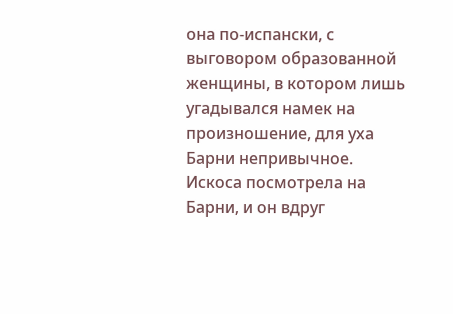она по-испански, с выговором образованной женщины, в котором лишь угадывался намек на произношение, для уха Барни непривычное. Искоса посмотрела на Барни, и он вдруг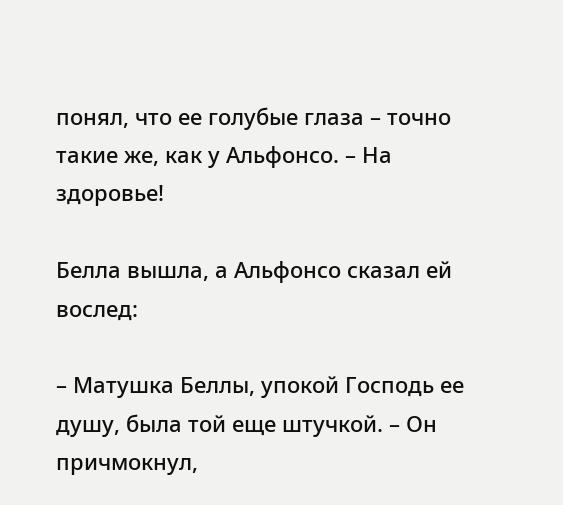понял, что ее голубые глаза – точно такие же, как у Альфонсо. – На здоровье!

Белла вышла, а Альфонсо сказал ей вослед:

– Матушка Беллы, упокой Господь ее душу, была той еще штучкой. – Он причмокнул,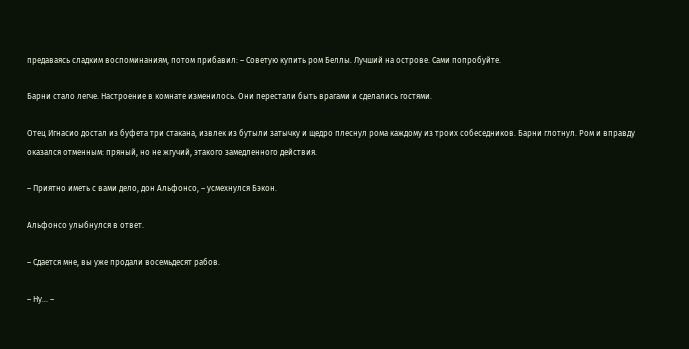предаваясь сладким воспоминаниям, потом прибавил: – Советую купить ром Беллы. Лучший на острове. Сами попробуйте.

Барни стало легче. Настроение в комнате изменилось. Они перестали быть врагами и сделались гостями.

Отец Игнасио достал из буфета три стакана, извлек из бутыли затычку и щедро плеснул рома каждому из троих собеседников. Барни глотнул. Ром и вправду оказался отменным: пряный, но не жгучий, этакого замедленного действия.

– Приятно иметь с вами дело, дон Альфонсо, – усмехнулся Бэкон.

Альфонсо улыбнулся в ответ.

– Сдается мне, вы уже продали восемьдесят рабов.

– Ну… –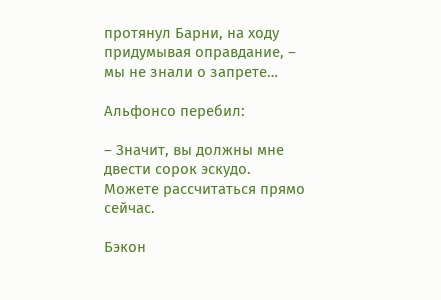протянул Барни, на ходу придумывая оправдание, – мы не знали о запрете…

Альфонсо перебил:

– Значит, вы должны мне двести сорок эскудо. Можете рассчитаться прямо сейчас.

Бэкон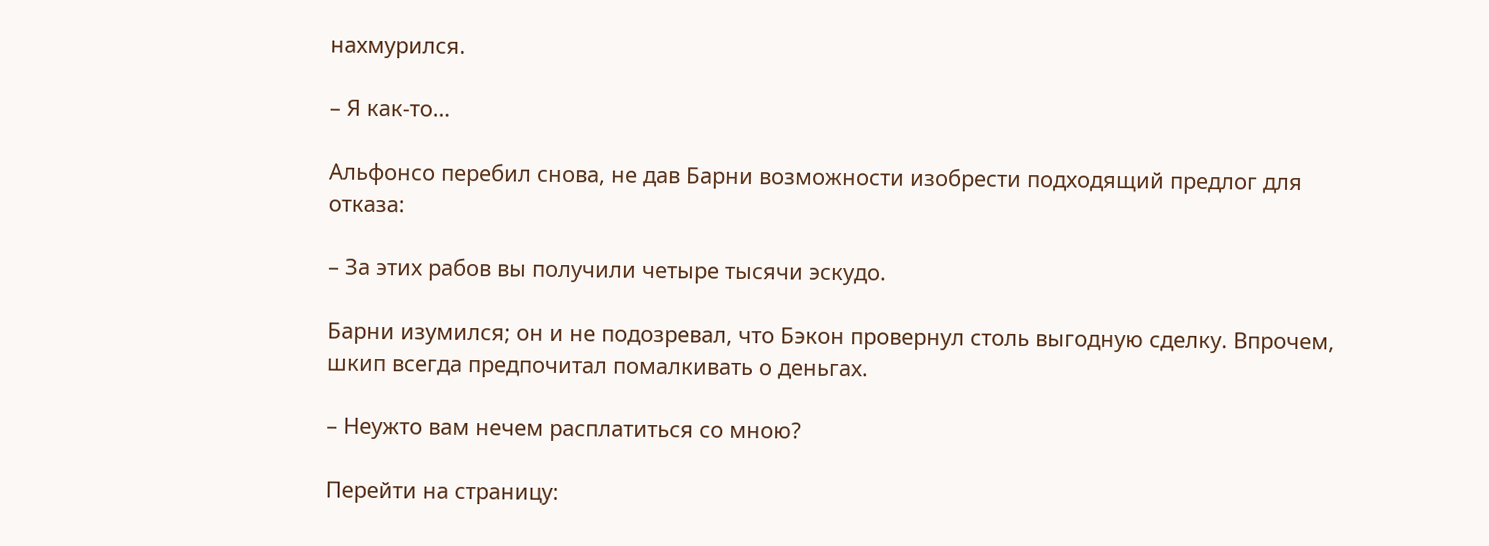нахмурился.

– Я как-то…

Альфонсо перебил снова, не дав Барни возможности изобрести подходящий предлог для отказа:

– За этих рабов вы получили четыре тысячи эскудо.

Барни изумился; он и не подозревал, что Бэкон провернул столь выгодную сделку. Впрочем, шкип всегда предпочитал помалкивать о деньгах.

– Неужто вам нечем расплатиться со мною?

Перейти на страницу: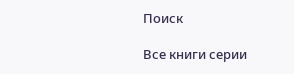Поиск

Все книги серии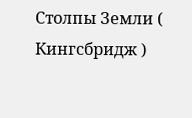Столпы Земли ( Кингсбридж )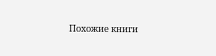Похожие книги